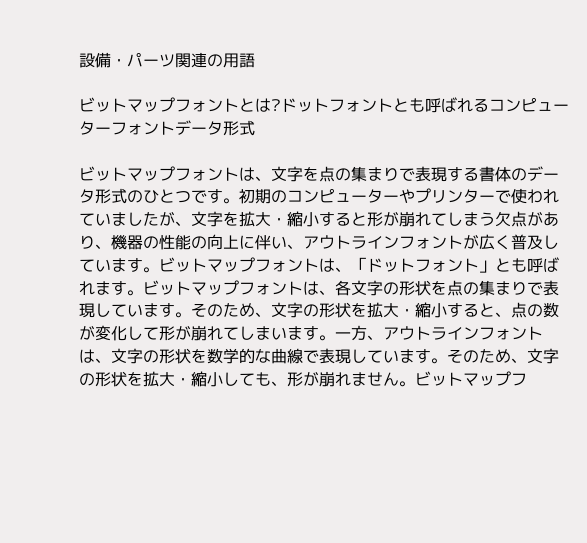設備・パーツ関連の用語

ビットマップフォントとは?ドットフォントとも呼ばれるコンピューターフォントデータ形式

ビットマップフォントは、文字を点の集まりで表現する書体のデータ形式のひとつです。初期のコンピューターやプリンターで使われていましたが、文字を拡大・縮小すると形が崩れてしまう欠点があり、機器の性能の向上に伴い、アウトラインフォントが広く普及しています。ビットマップフォントは、「ドットフォント」とも呼ばれます。ビットマップフォントは、各文字の形状を点の集まりで表現しています。そのため、文字の形状を拡大・縮小すると、点の数が変化して形が崩れてしまいます。一方、アウトラインフォントは、文字の形状を数学的な曲線で表現しています。そのため、文字の形状を拡大・縮小しても、形が崩れません。ビットマップフ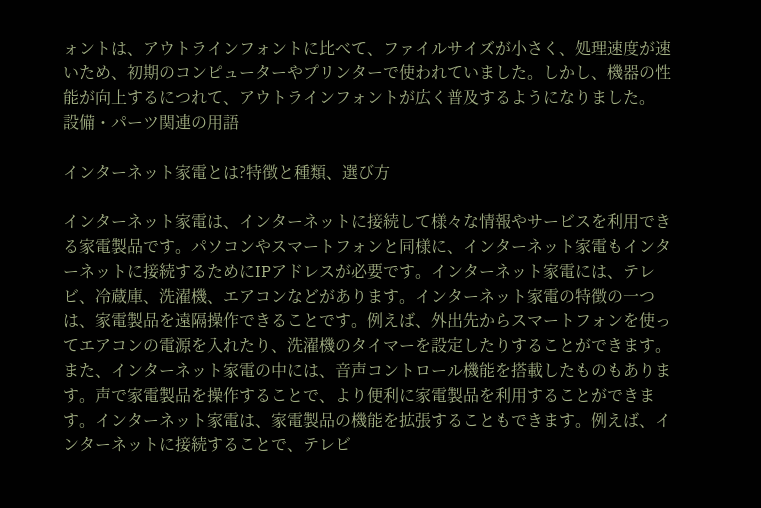ォントは、アウトラインフォントに比べて、ファイルサイズが小さく、処理速度が速いため、初期のコンピューターやプリンターで使われていました。しかし、機器の性能が向上するにつれて、アウトラインフォントが広く普及するようになりました。
設備・パーツ関連の用語

インターネット家電とは?特徴と種類、選び方

インターネット家電は、インターネットに接続して様々な情報やサービスを利用できる家電製品です。パソコンやスマートフォンと同様に、インターネット家電もインターネットに接続するためにIPアドレスが必要です。インターネット家電には、テレビ、冷蔵庫、洗濯機、エアコンなどがあります。インターネット家電の特徴の一つは、家電製品を遠隔操作できることです。例えば、外出先からスマートフォンを使ってエアコンの電源を入れたり、洗濯機のタイマーを設定したりすることができます。また、インターネット家電の中には、音声コントロール機能を搭載したものもあります。声で家電製品を操作することで、より便利に家電製品を利用することができます。インターネット家電は、家電製品の機能を拡張することもできます。例えば、インターネットに接続することで、テレビ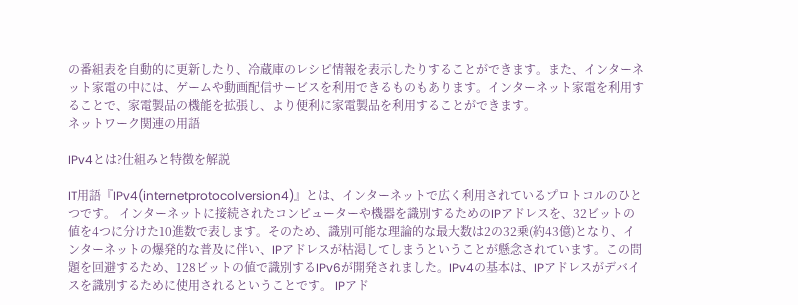の番組表を自動的に更新したり、冷蔵庫のレシピ情報を表示したりすることができます。また、インターネット家電の中には、ゲームや動画配信サービスを利用できるものもあります。インターネット家電を利用することで、家電製品の機能を拡張し、より便利に家電製品を利用することができます。
ネットワーク関連の用語

IPv4とは?仕組みと特徴を解説

IT用語『IPv4(internetprotocolversion4)』とは、インターネットで広く利用されているプロトコルのひとつです。 インターネットに接続されたコンピューターや機器を識別するためのIPアドレスを、32ビットの値を4つに分けた10進数で表します。そのため、識別可能な理論的な最大数は2の32乗(約43億)となり、インターネットの爆発的な普及に伴い、IPアドレスが枯渇してしまうということが懸念されています。この問題を回避するため、128ビットの値で識別するIPv6が開発されました。IPv4の基本は、IPアドレスがデバイスを識別するために使用されるということです。 IPアド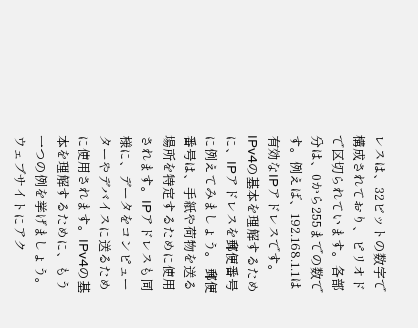レスは、32ビットの数字で構成されており、ピリオドで区切られています。各部分は、0から255までの数です。例えば、192.168.1.1は有効なIPアドレスです。IPv4の基本を理解するために、IPアドレスを郵便番号に例えてみましょう。 郵便番号は、手紙や荷物を送る場所を特定するために使用されます。IPアドレスも同様に、データをコンピューターやデバイスに送るために使用されます。IPv4の基本を理解するために、もう一つの例を挙げましょう。ウェブサイトにアク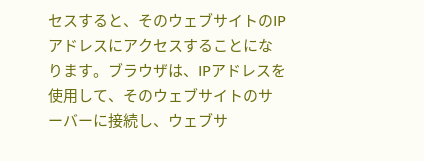セスすると、そのウェブサイトのIPアドレスにアクセスすることになります。ブラウザは、IPアドレスを使用して、そのウェブサイトのサーバーに接続し、ウェブサ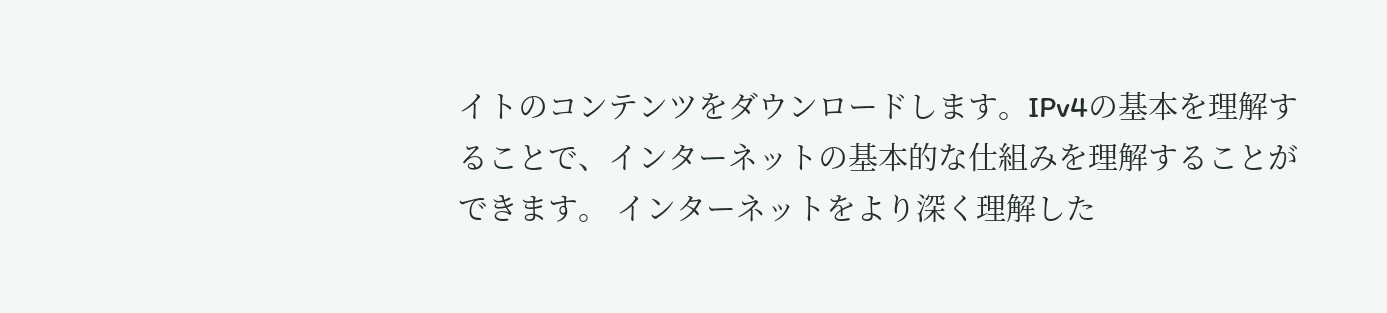イトのコンテンツをダウンロードします。IPv4の基本を理解することで、インターネットの基本的な仕組みを理解することができます。 インターネットをより深く理解した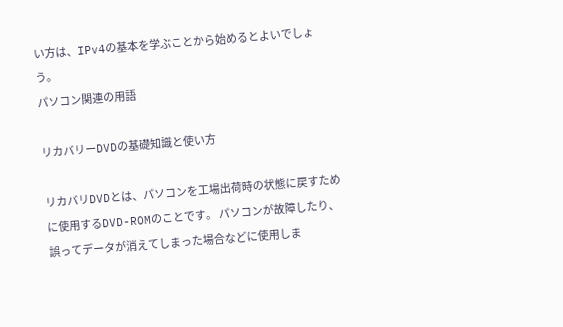い方は、IPv4の基本を学ぶことから始めるとよいでしょう。
パソコン関連の用語

リカバリーDVDの基礎知識と使い方

リカバリDVDとは、パソコンを工場出荷時の状態に戻すために使用するDVD-ROMのことです。 パソコンが故障したり、誤ってデータが消えてしまった場合などに使用しま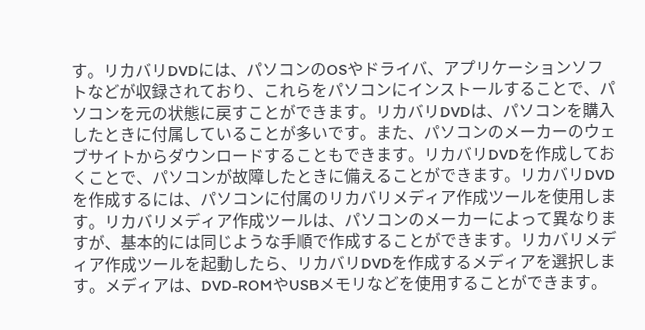す。リカバリDVDには、パソコンのOSやドライバ、アプリケーションソフトなどが収録されており、これらをパソコンにインストールすることで、パソコンを元の状態に戻すことができます。リカバリDVDは、パソコンを購入したときに付属していることが多いです。また、パソコンのメーカーのウェブサイトからダウンロードすることもできます。リカバリDVDを作成しておくことで、パソコンが故障したときに備えることができます。リカバリDVDを作成するには、パソコンに付属のリカバリメディア作成ツールを使用します。リカバリメディア作成ツールは、パソコンのメーカーによって異なりますが、基本的には同じような手順で作成することができます。リカバリメディア作成ツールを起動したら、リカバリDVDを作成するメディアを選択します。メディアは、DVD-ROMやUSBメモリなどを使用することができます。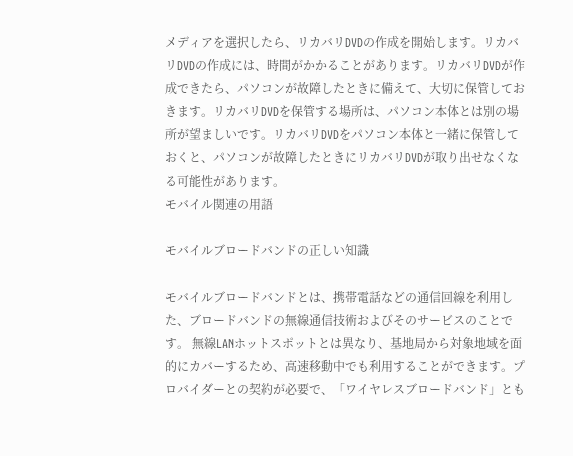メディアを選択したら、リカバリDVDの作成を開始します。リカバリDVDの作成には、時間がかかることがあります。リカバリDVDが作成できたら、パソコンが故障したときに備えて、大切に保管しておきます。リカバリDVDを保管する場所は、パソコン本体とは別の場所が望ましいです。リカバリDVDをパソコン本体と一緒に保管しておくと、パソコンが故障したときにリカバリDVDが取り出せなくなる可能性があります。
モバイル関連の用語

モバイルブロードバンドの正しい知識

モバイルブロードバンドとは、携帯電話などの通信回線を利用した、ブロードバンドの無線通信技術およびそのサービスのことです。 無線LANホットスポットとは異なり、基地局から対象地域を面的にカバーするため、高速移動中でも利用することができます。プロバイダーとの契約が必要で、「ワイヤレスブロードバンド」とも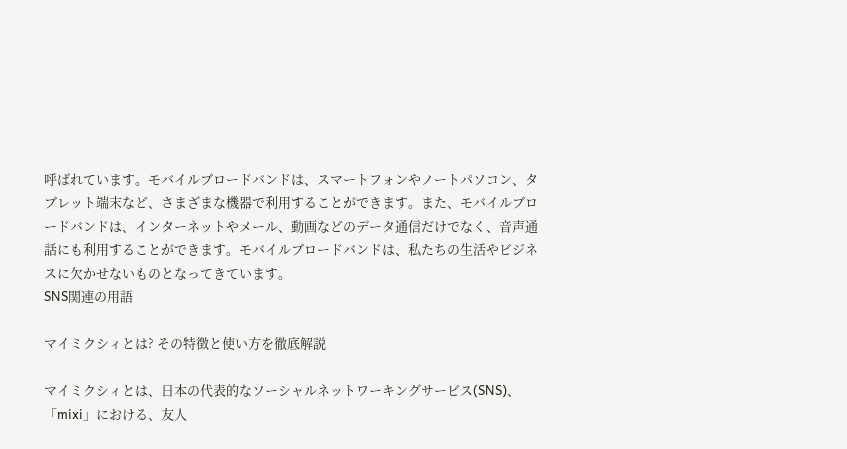呼ばれています。モバイルブロードバンドは、スマートフォンやノートパソコン、タブレット端末など、さまざまな機器で利用することができます。また、モバイルブロードバンドは、インターネットやメール、動画などのデータ通信だけでなく、音声通話にも利用することができます。モバイルブロードバンドは、私たちの生活やビジネスに欠かせないものとなってきています。
SNS関連の用語

マイミクシィとは? その特徴と使い方を徹底解説

マイミクシィとは、日本の代表的なソーシャルネットワーキングサービス(SNS)、「mixi」における、友人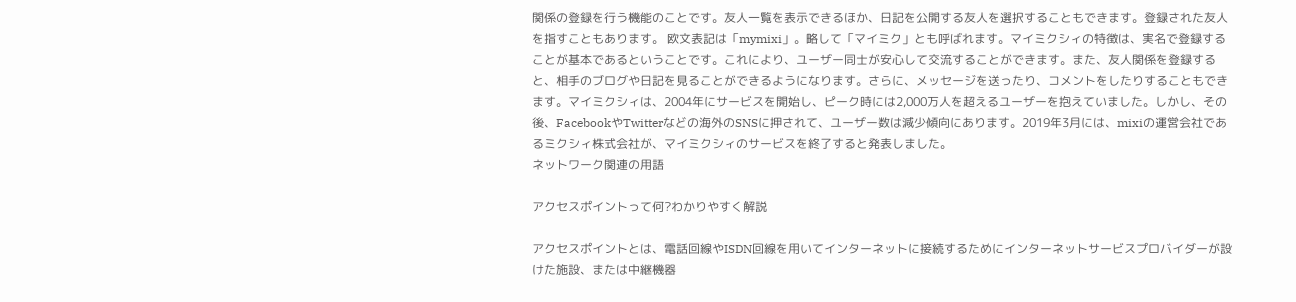関係の登録を行う機能のことです。友人一覧を表示できるほか、日記を公開する友人を選択することもできます。登録された友人を指すこともあります。 欧文表記は「mymixi」。略して「マイミク」とも呼ばれます。マイミクシィの特徴は、実名で登録することが基本であるということです。これにより、ユーザー同士が安心して交流することができます。また、友人関係を登録すると、相手のブログや日記を見ることができるようになります。さらに、メッセージを送ったり、コメントをしたりすることもできます。マイミクシィは、2004年にサービスを開始し、ピーク時には2,000万人を超えるユーザーを抱えていました。しかし、その後、FacebookやTwitterなどの海外のSNSに押されて、ユーザー数は減少傾向にあります。2019年3月には、mixiの運営会社であるミクシィ株式会社が、マイミクシィのサービスを終了すると発表しました。
ネットワーク関連の用語

アクセスポイントって何?わかりやすく解説

アクセスポイントとは、電話回線やISDN回線を用いてインターネットに接続するためにインターネットサービスプロバイダーが設けた施設、または中継機器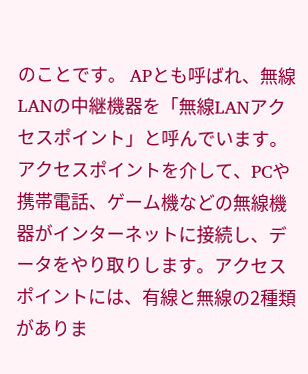のことです。 APとも呼ばれ、無線LANの中継機器を「無線LANアクセスポイント」と呼んでいます。アクセスポイントを介して、PCや携帯電話、ゲーム機などの無線機器がインターネットに接続し、データをやり取りします。アクセスポイントには、有線と無線の2種類がありま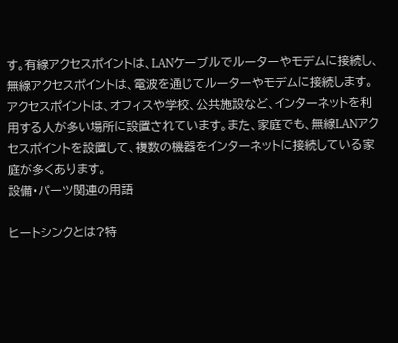す。有線アクセスポイントは、LANケーブルでルーターやモデムに接続し、無線アクセスポイントは、電波を通じてルーターやモデムに接続します。アクセスポイントは、オフィスや学校、公共施設など、インターネットを利用する人が多い場所に設置されています。また、家庭でも、無線LANアクセスポイントを設置して、複数の機器をインターネットに接続している家庭が多くあります。
設備・パーツ関連の用語

ヒートシンクとは?特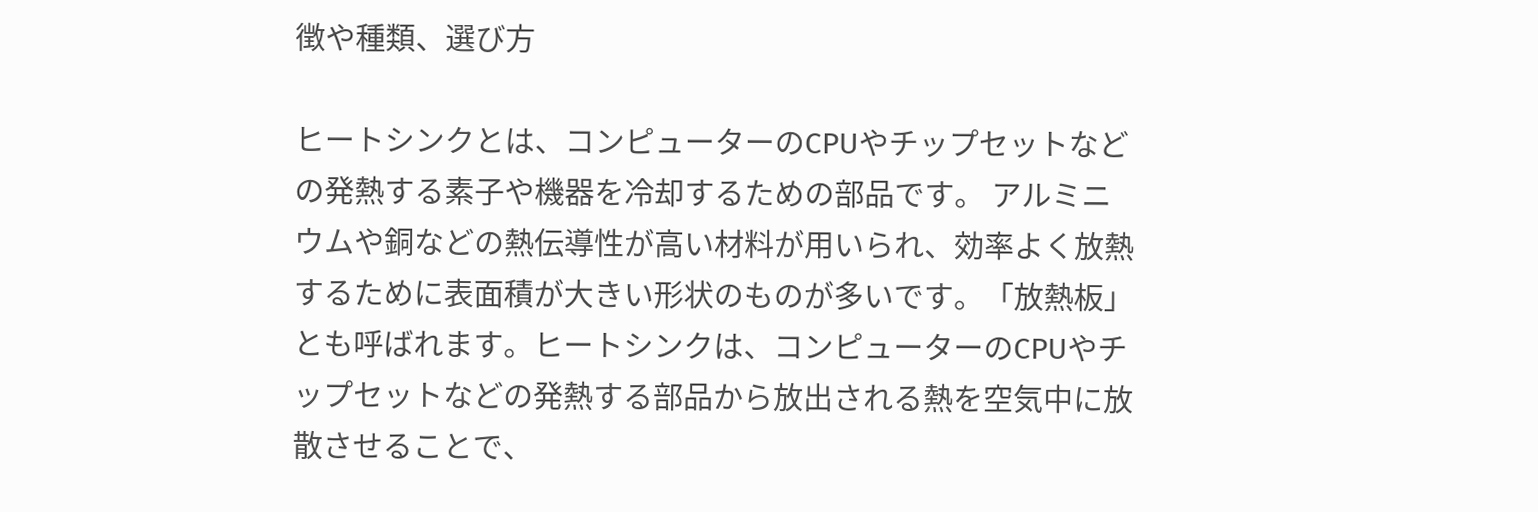徴や種類、選び方

ヒートシンクとは、コンピューターのCPUやチップセットなどの発熱する素子や機器を冷却するための部品です。 アルミニウムや銅などの熱伝導性が高い材料が用いられ、効率よく放熱するために表面積が大きい形状のものが多いです。「放熱板」とも呼ばれます。ヒートシンクは、コンピューターのCPUやチップセットなどの発熱する部品から放出される熱を空気中に放散させることで、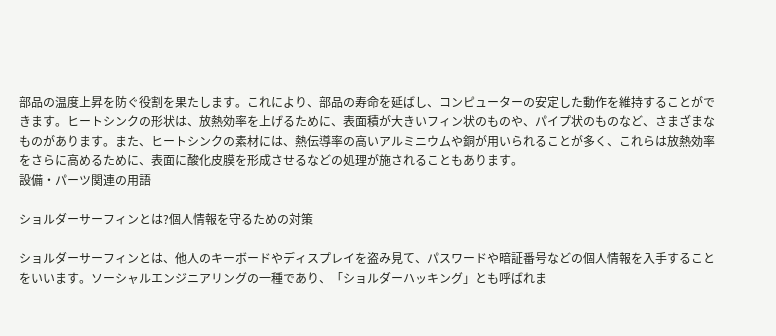部品の温度上昇を防ぐ役割を果たします。これにより、部品の寿命を延ばし、コンピューターの安定した動作を維持することができます。ヒートシンクの形状は、放熱効率を上げるために、表面積が大きいフィン状のものや、パイプ状のものなど、さまざまなものがあります。また、ヒートシンクの素材には、熱伝導率の高いアルミニウムや銅が用いられることが多く、これらは放熱効率をさらに高めるために、表面に酸化皮膜を形成させるなどの処理が施されることもあります。
設備・パーツ関連の用語

ショルダーサーフィンとは?個人情報を守るための対策

ショルダーサーフィンとは、他人のキーボードやディスプレイを盗み見て、パスワードや暗証番号などの個人情報を入手することをいいます。ソーシャルエンジニアリングの一種であり、「ショルダーハッキング」とも呼ばれま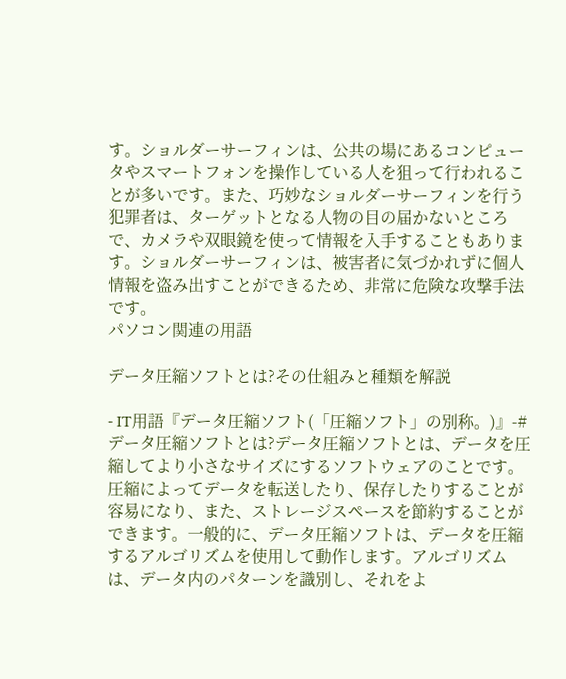す。ショルダーサーフィンは、公共の場にあるコンピュータやスマートフォンを操作している人を狙って行われることが多いです。また、巧妙なショルダーサーフィンを行う犯罪者は、ターゲットとなる人物の目の届かないところで、カメラや双眼鏡を使って情報を入手することもあります。ショルダーサーフィンは、被害者に気づかれずに個人情報を盗み出すことができるため、非常に危険な攻撃手法です。
パソコン関連の用語

データ圧縮ソフトとは?その仕組みと種類を解説

- IT用語『データ圧縮ソフト(「圧縮ソフト」の別称。)』-# データ圧縮ソフトとは?データ圧縮ソフトとは、データを圧縮してより小さなサイズにするソフトウェアのことです。圧縮によってデータを転送したり、保存したりすることが容易になり、また、ストレージスペースを節約することができます。一般的に、データ圧縮ソフトは、データを圧縮するアルゴリズムを使用して動作します。アルゴリズムは、データ内のパターンを識別し、それをよ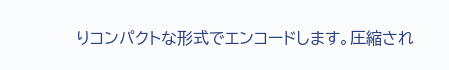りコンパクトな形式でエンコードします。圧縮され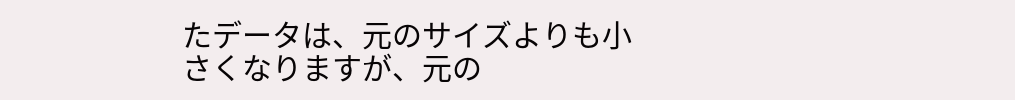たデータは、元のサイズよりも小さくなりますが、元の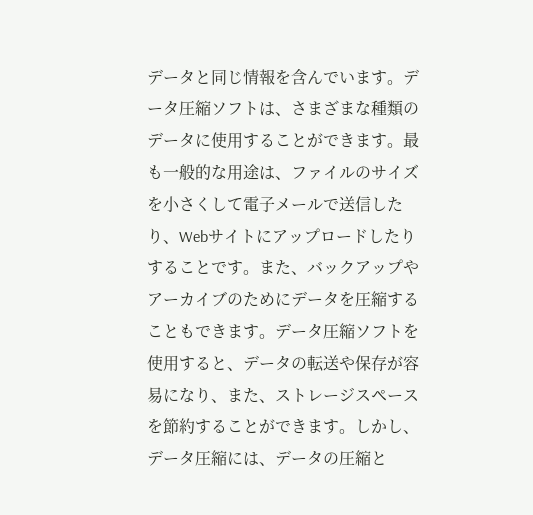データと同じ情報を含んでいます。データ圧縮ソフトは、さまざまな種類のデータに使用することができます。最も一般的な用途は、ファイルのサイズを小さくして電子メールで送信したり、Webサイトにアップロードしたりすることです。また、バックアップやアーカイブのためにデータを圧縮することもできます。データ圧縮ソフトを使用すると、データの転送や保存が容易になり、また、ストレージスペースを節約することができます。しかし、データ圧縮には、データの圧縮と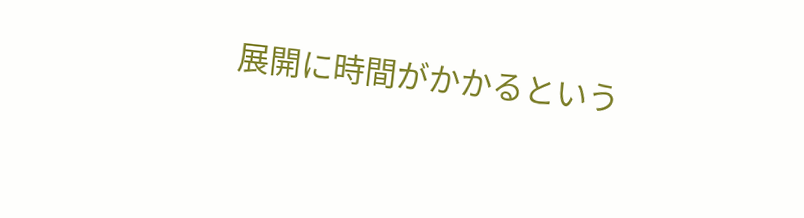展開に時間がかかるという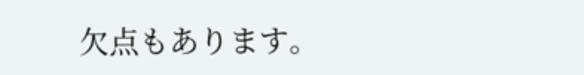欠点もあります。